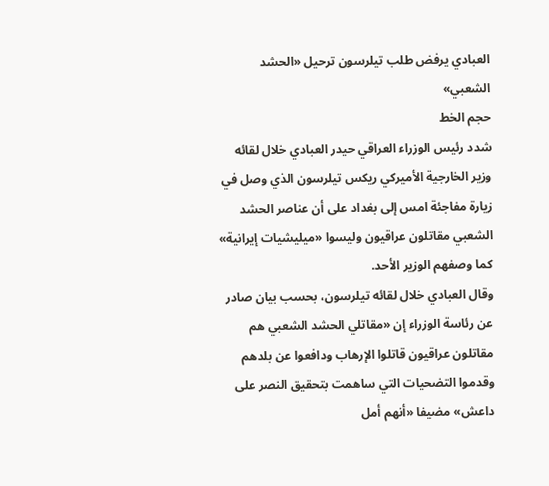العبادي يرفض طلب تيلرسون ترحيل «الحشد الشعبي»
حجم الخط
شدد رئيس الوزراء العراقي حيدر العبادي خلال لقائه وزير الخارجية الأميركي ريكس تيلرسون الذي وصل في زيارة مفاجئة امس إلى بغداد على أن عناصر الحشد الشعبي مقاتلون عراقيون وليسوا «ميليشيات إيرانية» كما وصفهم الوزير الأحد.
وقال العبادي خلال لقائه تيلرسون، بحسب بيان صادر عن رئاسة الوزراء إن «مقاتلي الحشد الشعبي هم مقاتلون عراقيون قاتلوا الإرهاب ودافعوا عن بلدهم وقدموا التضحيات التي ساهمت بتحقيق النصر على داعش» مضيفا «أنهم أمل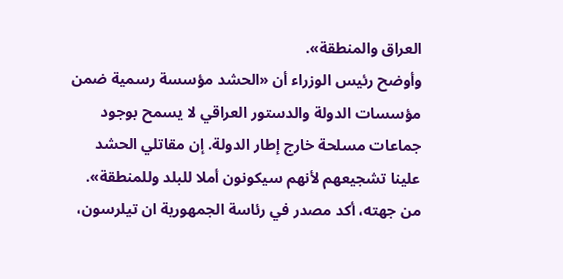العراق والمنطقة».
وأوضح رئيس الوزراء أن «الحشد مؤسسة رسمية ضمن مؤسسات الدولة والدستور العراقي لا يسمح بوجود جماعات مسلحة خارج إطار الدولة. إن مقاتلي الحشد علينا تشجيعهم لأنهم سيكونون أملا للبلد وللمنطقة».
من جهته، أكد مصدر في رئاسة الجمهورية ان تيلرسون،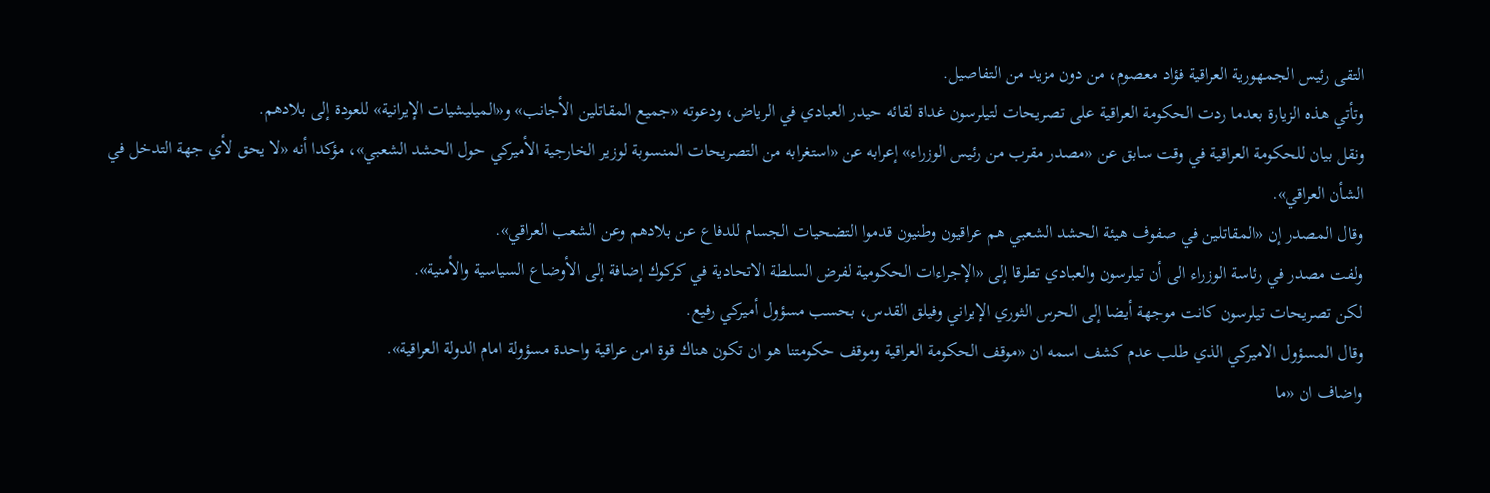التقى رئيس الجمهورية العراقية فؤاد معصوم، من دون مزيد من التفاصيل.
وتأتي هذه الزيارة بعدما ردت الحكومة العراقية على تصريحات لتيلرسون غداة لقائه حيدر العبادي في الرياض، ودعوته «جميع المقاتلين الأجانب» و«الميليشيات الإيرانية» للعودة إلى بلادهم.
ونقل بيان للحكومة العراقية في وقت سابق عن «مصدر مقرب من رئيس الوزراء» إعرابه عن «استغرابه من التصريحات المنسوبة لوزير الخارجية الأميركي حول الحشد الشعبي»، مؤكدا أنه «لا يحق لأي جهة التدخل في الشأن العراقي».
وقال المصدر إن «المقاتلين في صفوف هيئة الحشد الشعبي هم عراقيون وطنيون قدموا التضحيات الجسام للدفاع عن بلادهم وعن الشعب العراقي».
ولفت مصدر في رئاسة الوزراء الى أن تيلرسون والعبادي تطرقا إلى «الإجراءات الحكومية لفرض السلطة الاتحادية في كركوك إضافة إلى الأوضاع السياسية والأمنية».
لكن تصريحات تيلرسون كانت موجهة أيضا إلى الحرس الثوري الإيراني وفيلق القدس، بحسب مسؤول أميركي رفيع.
وقال المسؤول الاميركي الذي طلب عدم كشف اسمه ان «موقف الحكومة العراقية وموقف حكومتنا هو ان تكون هناك قوة امن عراقية واحدة مسؤولة امام الدولة العراقية».
واضاف ان «ما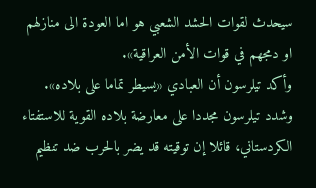سيحدث لقوات الحشد الشعبي هو اما العودة الى منازلهم او دمجهم في قوات الأمن العراقية».
وأكد تيلرسون أن العبادي «يسيطر تماما على بلاده».
وشدد تيلرسون مجددا على معارضة بلاده القوية للاستفتاء الكردستاني، قائلا إن توقيته قد يضر بالحرب ضد تنظيم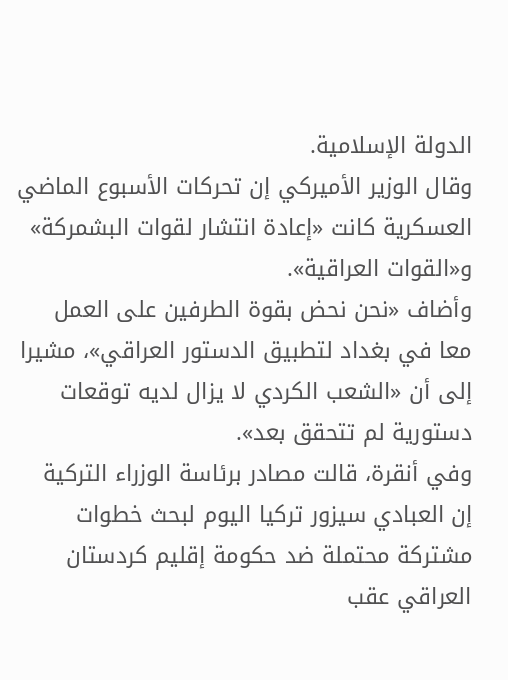الدولة الإسلامية.
وقال الوزير الأميركي إن تحركات الأسبوع الماضي العسكرية كانت «إعادة انتشار لقوات البشمركة» و«القوات العراقية».
وأضاف «نحن نحض بقوة الطرفين على العمل معا في بغداد لتطبيق الدستور العراقي»، مشيرا إلى أن «الشعب الكردي لا يزال لديه توقعات دستورية لم تتحقق بعد».
وفي أنقرة، قالت مصادر برئاسة الوزراء التركية إن العبادي سيزور تركيا اليوم لبحث خطوات مشتركة محتملة ضد حكومة إقليم كردستان العراقي عقب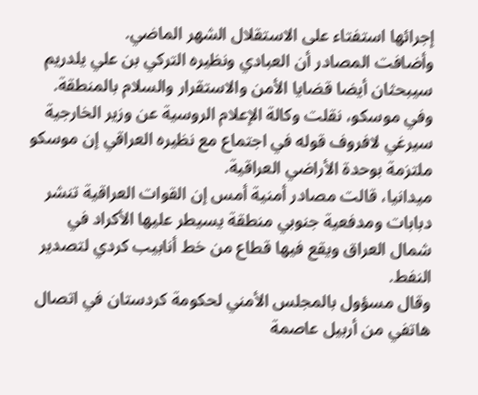إجرائها استفتاء على الاستقلال الشهر الماضي.
وأضافت المصادر أن العبادي ونظيره التركي بن علي يلدريم سيبحثان أيضا قضايا الأمن والاستقرار والسلام بالمنطقة.
وفي موسكو، نقلت وكالة الإعلام الروسية عن وزير الخارجية سيرغي لافروف قوله في اجتماع مع نظيره العراقي إن موسكو ملتزمة بوحدة الأراضي العراقية.
ميدانيا، قالت مصادر أمنية أمس إن القوات العراقية تنشر دبابات ومدفعية جنوبي منطقة يسيطر عليها الأكراد في شمال العراق ويقع فيها قطاع من خط أنابيب كردي لتصدير النفط.
وقال مسؤول بالمجلس الأمني لحكومة كردستان في اتصال هاتفي من أربيل عاصمة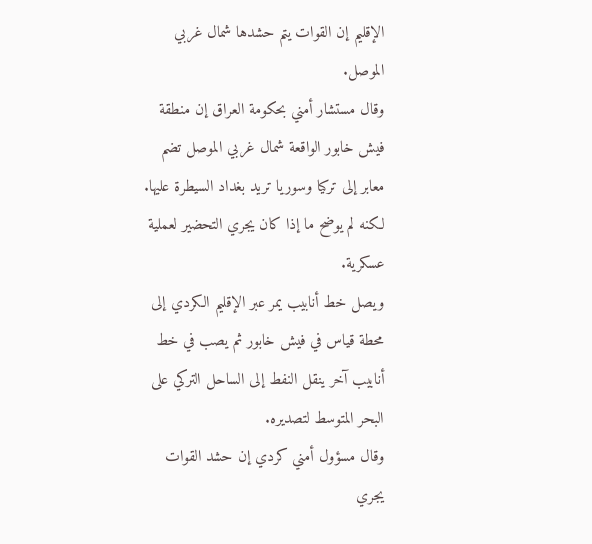الإقليم إن القوات يتم حشدها شمال غربي الموصل.
وقال مستشار أمني بحكومة العراق إن منطقة فيش خابور الواقعة شمال غربي الموصل تضم معابر إلى تركيا وسوريا تريد بغداد السيطرة عليها. لكنه لم يوضح ما إذا كان يجري التحضير لعملية عسكرية.
ويصل خط أنابيب يمر عبر الإقليم الكردي إلى محطة قياس في فيش خابور ثم يصب في خط أنابيب آخر ينقل النفط إلى الساحل التركي على البحر المتوسط لتصديره.
وقال مسؤول أمني كردي إن حشد القوات يجري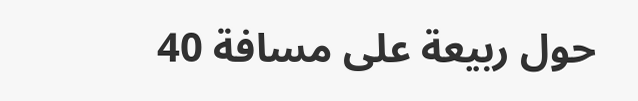حول ربيعة على مسافة 40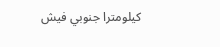كيلومترا جنوبي فيش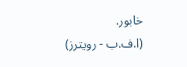خابور.
(ا.ف.ب - رويترز)